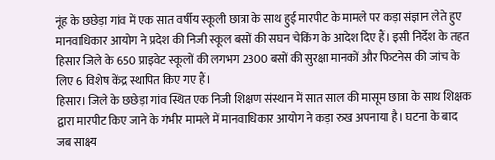नूंह के छछेड़ा गांव में एक सात वर्षीय स्कूली छात्रा के साथ हुई मारपीट के मामले पर कड़ा संज्ञान लेते हुए मानवाधिकार आयोग ने प्रदेश की निजी स्कूल बसों की सघन चेकिंग के आदेश दिए हैं। इसी निर्देश के तहत हिसार जिले के 650 प्राइवेट स्कूलों की लगभग 2300 बसों की सुरक्षा मानकों और फिटनेस की जांच के लिए 6 विशेष केंद्र स्थापित किए गए हैं।
हिसार। जिले के छछेड़ा गांव स्थित एक निजी शिक्षण संस्थान में सात साल की मासूम छात्रा के साथ शिक्षक द्वारा मारपीट किए जाने के गंभीर मामले में मानवाधिकार आयोग ने कड़ा रुख अपनाया है। घटना के बाद जब साक्ष्य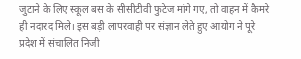जुटाने के लिए स्कूल बस के सीसीटीवी फुटेज मांगे गए, तो वाहन में कैमरे ही नदारद मिले। इस बड़ी लापरवाही पर संज्ञान लेते हुए आयोग ने पूरे प्रदेश में संचालित निजी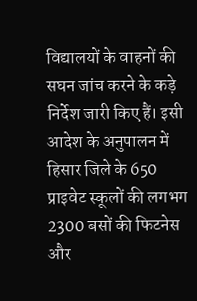विद्यालयों के वाहनों की सघन जांच करने के कड़े निर्देश जारी किए हैं। इसी आदेश के अनुपालन में हिसार जिले के 650 प्राइवेट स्कूलों की लगभग 2300 बसों की फिटनेस और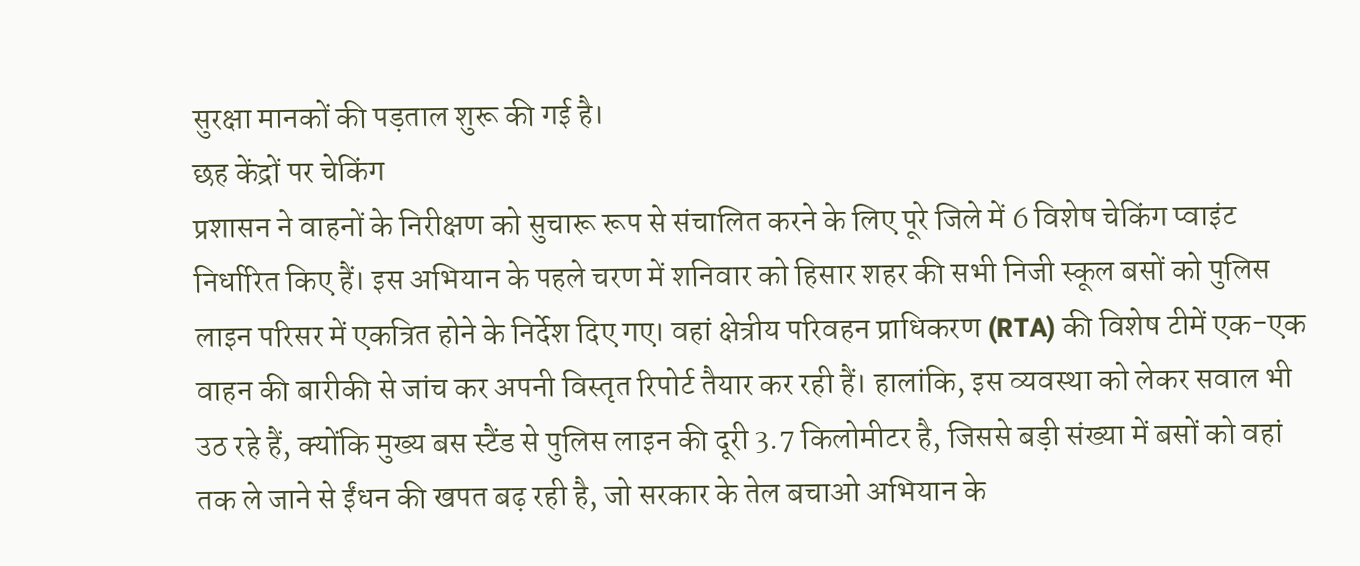सुरक्षा मानकों की पड़ताल शुरू की गई है।
छह केंद्रों पर चेकिंग
प्रशासन ने वाहनों के निरीक्षण को सुचारू रूप से संचालित करने के लिए पूरे जिले में 6 विशेष चेकिंग प्वाइंट निर्धारित किए हैं। इस अभियान के पहले चरण में शनिवार को हिसार शहर की सभी निजी स्कूल बसों को पुलिस लाइन परिसर में एकत्रित होने के निर्देश दिए गए। वहां क्षेत्रीय परिवहन प्राधिकरण (RTA) की विशेष टीमें एक-एक वाहन की बारीकी से जांच कर अपनी विस्तृत रिपोर्ट तैयार कर रही हैं। हालांकि, इस व्यवस्था को लेकर सवाल भी उठ रहे हैं, क्योंकि मुख्य बस स्टैंड से पुलिस लाइन की दूरी 3.7 किलोमीटर है, जिससे बड़ी संख्या में बसों को वहां तक ले जाने से ईंधन की खपत बढ़ रही है, जो सरकार के तेल बचाओ अभियान के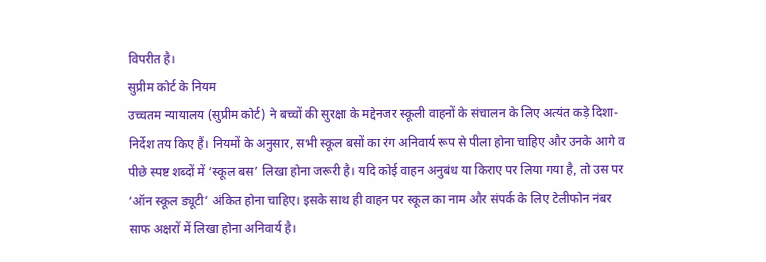विपरीत है।
सुप्रीम कोर्ट के नियम
उच्चतम न्यायालय (सुप्रीम कोर्ट) ने बच्चों की सुरक्षा के मद्देनजर स्कूली वाहनों के संचालन के लिए अत्यंत कड़े दिशा-निर्देश तय किए हैं। नियमों के अनुसार, सभी स्कूल बसों का रंग अनिवार्य रूप से पीला होना चाहिए और उनके आगे व पीछे स्पष्ट शब्दों में ‘स्कूल बस’ लिखा होना जरूरी है। यदि कोई वाहन अनुबंध या किराए पर लिया गया है, तो उस पर ‘ऑन स्कूल ड्यूटी’ अंकित होना चाहिए। इसके साथ ही वाहन पर स्कूल का नाम और संपर्क के लिए टेलीफोन नंबर साफ अक्षरों में लिखा होना अनिवार्य है।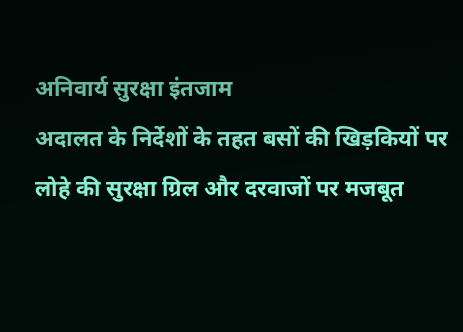अनिवार्य सुरक्षा इंतजाम
अदालत के निर्देशों के तहत बसों की खिड़कियों पर लोहे की सुरक्षा ग्रिल और दरवाजों पर मजबूत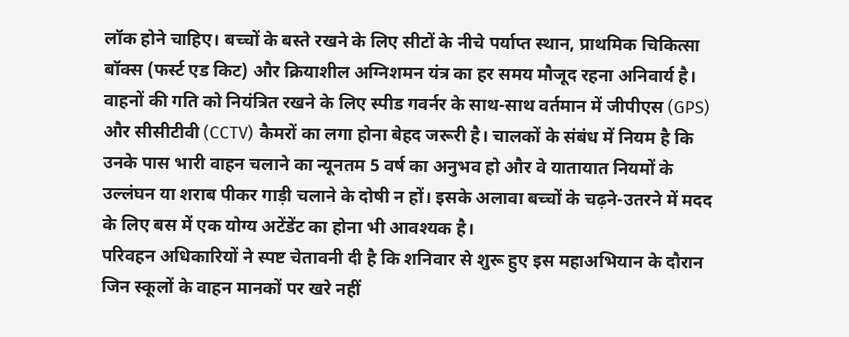लॉक होने चाहिए। बच्चों के बस्ते रखने के लिए सीटों के नीचे पर्याप्त स्थान, प्राथमिक चिकित्सा बॉक्स (फर्स्ट एड किट) और क्रियाशील अग्निशमन यंत्र का हर समय मौजूद रहना अनिवार्य है। वाहनों की गति को नियंत्रित रखने के लिए स्पीड गवर्नर के साथ-साथ वर्तमान में जीपीएस (GPS) और सीसीटीवी (CCTV) कैमरों का लगा होना बेहद जरूरी है। चालकों के संबंध में नियम है कि उनके पास भारी वाहन चलाने का न्यूनतम 5 वर्ष का अनुभव हो और वे यातायात नियमों के उल्लंघन या शराब पीकर गाड़ी चलाने के दोषी न हों। इसके अलावा बच्चों के चढ़ने-उतरने में मदद के लिए बस में एक योग्य अटेंडेंट का होना भी आवश्यक है।
परिवहन अधिकारियों ने स्पष्ट चेतावनी दी है कि शनिवार से शुरू हुए इस महाअभियान के दौरान जिन स्कूलों के वाहन मानकों पर खरे नहीं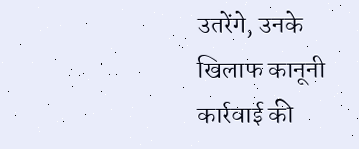उतरेंगे, उनके खिलाफ कानूनी कार्रवाई की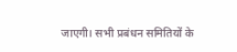जाएगी। सभी प्रबंधन समितियों के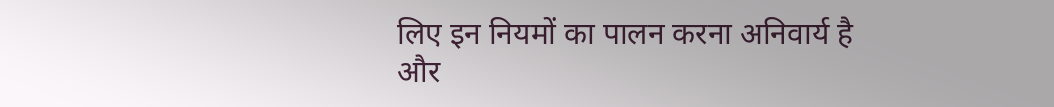लिए इन नियमों का पालन करना अनिवार्य है और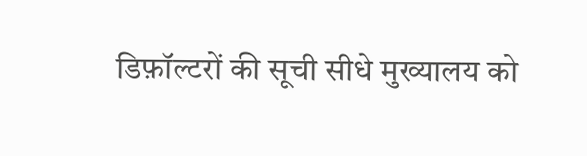डिफ़ॉल्टरों की सूची सीधे मुख्यालय को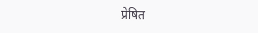प्रेषित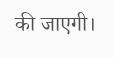की जाएगी।